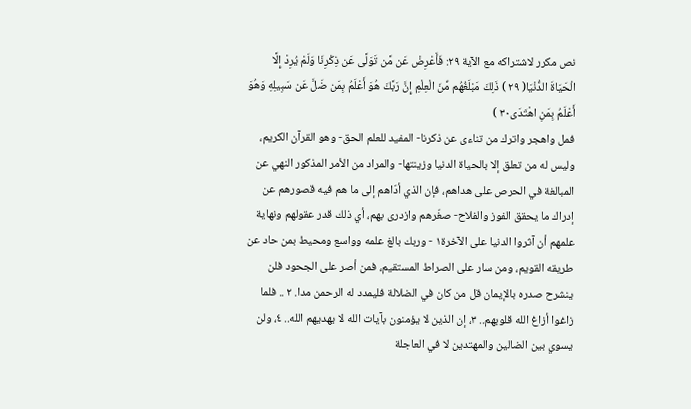نص مكرر لاشتراكه مع الآية ٢٩: فَأَعْرِضْ عَن مَّن تَوَلَّى عَن ذِكْرِنَا وَلَمْ يُرِدْ إِلَّا الْحَيَاةَ الدُّنْيَا( ٢٩ ) ذَلِكَ مَبْلَغُهُم مِّنَ الْعِلْمِ إِنَّ رَبَّكَ هُوَ أَعْلَمُ بِمَن ضَلَّ عَن سَبِيلِهِ وَهُوَ أَعْلَمُ بِمَنِ اهْتَدَى٣٠ )
فمل واهجر واترك من تناءى عن ذكرنا- المفيد للعلم الحق- وهو القرآن الكريم، وليس له من تعلق إلا بالحياة الدنيا وزينتها- والمراد من الأمر المذكور النهي عن المبالغة في الحرص على هداهم، فإن الذي أدّاهم إلى ما هم فيه قصورهم عن إدراك ما يحقق الفوز والفلاح- صغّرهم وازدرى بهم، أي ذلك قدر عقولهم ونهاية علمهم أن آثروا الدنيا على الآخرة١ - وربك بالغ علمه وواسع ومحيط بمن حاد عن طريقه القويم، ومن سار على الصراط المستقيم، فمن أصر على الجحود فلن ينشرح صدره بالإيمان قل من كان في الضلالة فليمدد له الرحمن مدا. ٢ .. فلما زاغوا أزاغ الله قلوبهم.. ٣، إن الذين لا يؤمنون بآيات الله لا يهديهم الله.. ٤، ولن يسوي بين الضالين والمهتدين لا في العاجلة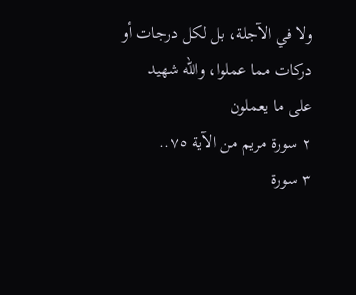ولا في الآجلة، بل لكل درجات أو دركات مما عملوا، والله شهيد على ما يعملون
٢ سورة مريم من الآية ٧٥..
٣ سورة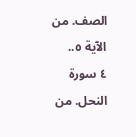الصف. من الآية ٥..
٤ سورة النحل. من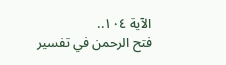الآية ١٠٤..
فتح الرحمن في تفسير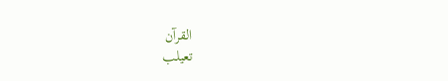القرآن
تعيلب